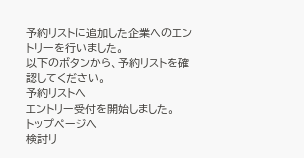予約リストに追加した企業へのエントリーを行いました。
以下のボタンから、予約リストを確認してください。
予約リストへ
エントリー受付を開始しました。
トップページへ
検討リ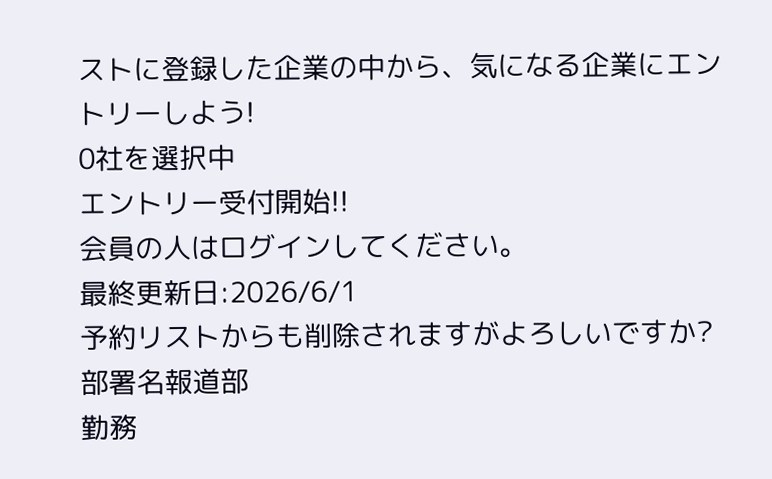ストに登録した企業の中から、気になる企業にエントリーしよう!
0社を選択中
エントリー受付開始!!
会員の人はログインしてください。
最終更新日:2026/6/1
予約リストからも削除されますがよろしいですか?
部署名報道部
勤務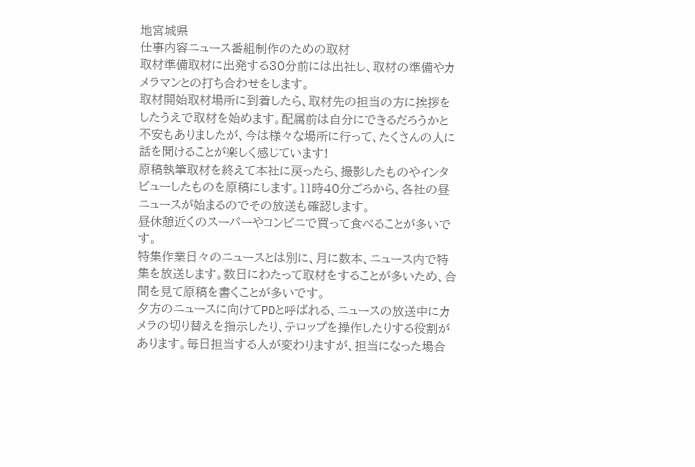地宮城県
仕事内容ニュース番組制作のための取材
取材準備取材に出発する30分前には出社し、取材の準備やカメラマンとの打ち合わせをします。
取材開始取材場所に到着したら、取材先の担当の方に挨拶をしたうえで取材を始めます。配属前は自分にできるだろうかと不安もありましたが、今は様々な場所に行って、たくさんの人に話を聞けることが楽しく感じています!
原稿執筆取材を終えて本社に戻ったら、撮影したものやインタビューしたものを原稿にします。11時40分ごろから、各社の昼ニュースが始まるのでその放送も確認します。
昼休憩近くのスーパーやコンビニで買って食べることが多いです。
特集作業日々のニュースとは別に、月に数本、ニュース内で特集を放送します。数日にわたって取材をすることが多いため、合間を見て原稿を書くことが多いです。
夕方のニュースに向けてPDと呼ばれる、ニュースの放送中にカメラの切り替えを指示したり、テロップを操作したりする役割があります。毎日担当する人が変わりますが、担当になった場合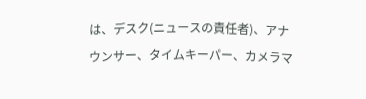は、デスク(ニュースの責任者)、アナウンサー、タイムキーパー、カメラマ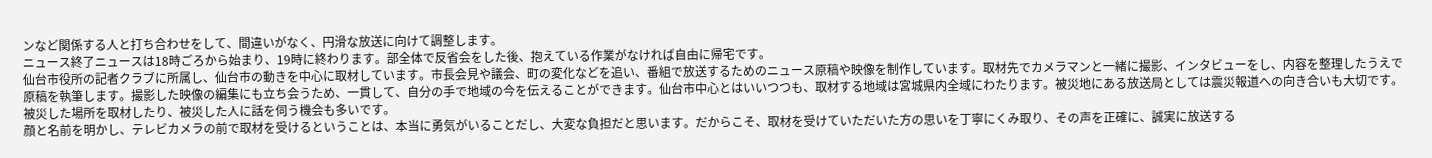ンなど関係する人と打ち合わせをして、間違いがなく、円滑な放送に向けて調整します。
ニュース終了ニュースは18時ごろから始まり、19時に終わります。部全体で反省会をした後、抱えている作業がなければ自由に帰宅です。
仙台市役所の記者クラブに所属し、仙台市の動きを中心に取材しています。市長会見や議会、町の変化などを追い、番組で放送するためのニュース原稿や映像を制作しています。取材先でカメラマンと一緒に撮影、インタビューをし、内容を整理したうえで原稿を執筆します。撮影した映像の編集にも立ち会うため、一貫して、自分の手で地域の今を伝えることができます。仙台市中心とはいいつつも、取材する地域は宮城県内全域にわたります。被災地にある放送局としては震災報道への向き合いも大切です。被災した場所を取材したり、被災した人に話を伺う機会も多いです。
顔と名前を明かし、テレビカメラの前で取材を受けるということは、本当に勇気がいることだし、大変な負担だと思います。だからこそ、取材を受けていただいた方の思いを丁寧にくみ取り、その声を正確に、誠実に放送する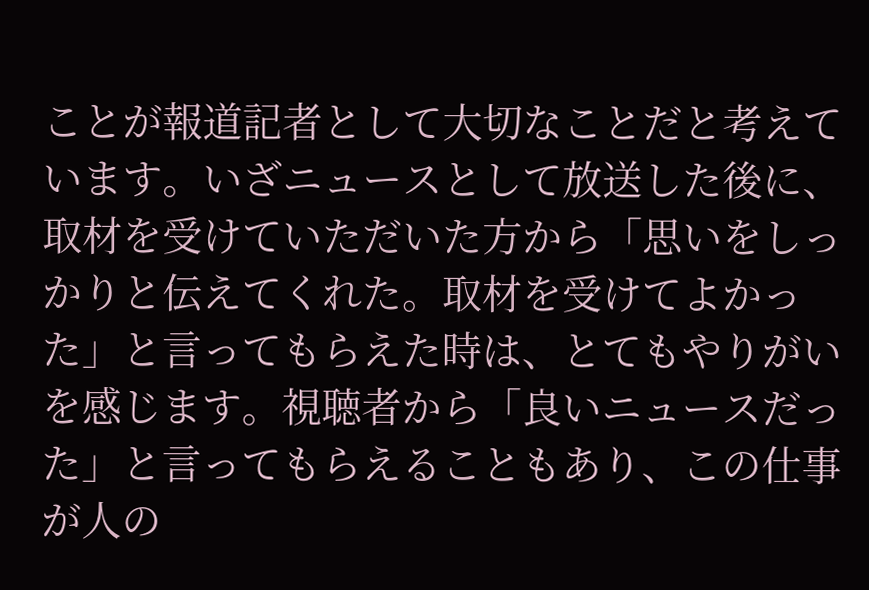ことが報道記者として大切なことだと考えています。いざニュースとして放送した後に、取材を受けていただいた方から「思いをしっかりと伝えてくれた。取材を受けてよかった」と言ってもらえた時は、とてもやりがいを感じます。視聴者から「良いニュースだった」と言ってもらえることもあり、この仕事が人の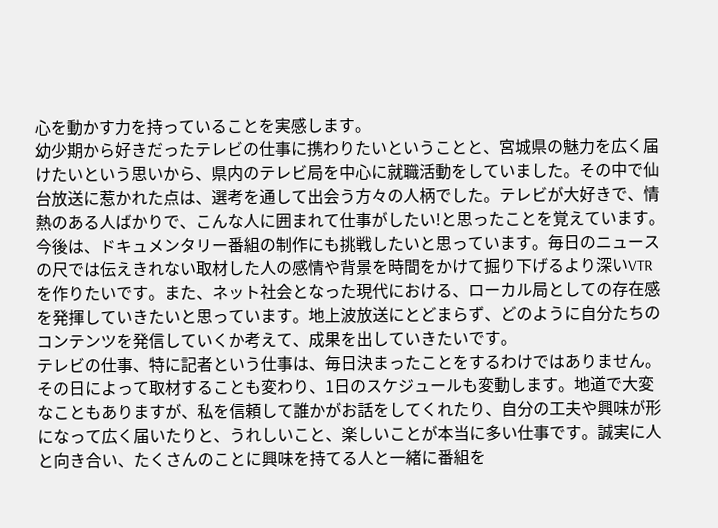心を動かす力を持っていることを実感します。
幼少期から好きだったテレビの仕事に携わりたいということと、宮城県の魅力を広く届けたいという思いから、県内のテレビ局を中心に就職活動をしていました。その中で仙台放送に惹かれた点は、選考を通して出会う方々の人柄でした。テレビが大好きで、情熱のある人ばかりで、こんな人に囲まれて仕事がしたい!と思ったことを覚えています。
今後は、ドキュメンタリー番組の制作にも挑戦したいと思っています。毎日のニュースの尺では伝えきれない取材した人の感情や背景を時間をかけて掘り下げるより深いVTRを作りたいです。また、ネット社会となった現代における、ローカル局としての存在感を発揮していきたいと思っています。地上波放送にとどまらず、どのように自分たちのコンテンツを発信していくか考えて、成果を出していきたいです。
テレビの仕事、特に記者という仕事は、毎日決まったことをするわけではありません。その日によって取材することも変わり、1日のスケジュールも変動します。地道で大変なこともありますが、私を信頼して誰かがお話をしてくれたり、自分の工夫や興味が形になって広く届いたりと、うれしいこと、楽しいことが本当に多い仕事です。誠実に人と向き合い、たくさんのことに興味を持てる人と一緒に番組を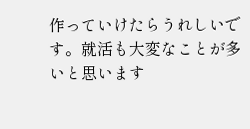作っていけたらうれしいです。就活も大変なことが多いと思います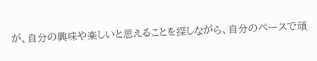が、自分の興味や楽しいと思えることを探しながら、自分のペースで頑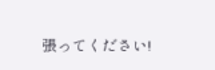張ってください!